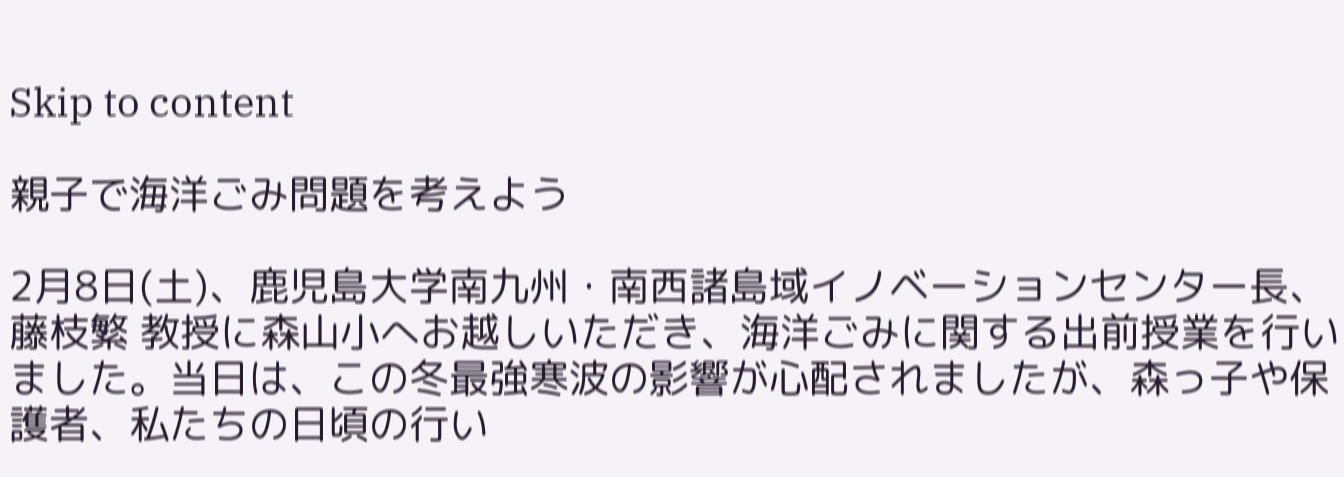Skip to content

親子で海洋ごみ問題を考えよう

2月8日(土)、鹿児島大学南九州・南西諸島域イノベーションセンター長、藤枝繁 教授に森山小へお越しいただき、海洋ごみに関する出前授業を行いました。当日は、この冬最強寒波の影響が心配されましたが、森っ子や保護者、私たちの日頃の行い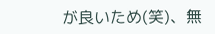が良いため(笑)、無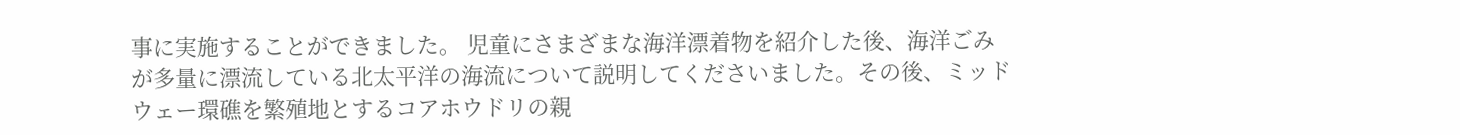事に実施することができました。 児童にさまざまな海洋漂着物を紹介した後、海洋ごみが多量に漂流している北太平洋の海流について説明してくださいました。その後、ミッドウェー環礁を繁殖地とするコアホウドリの親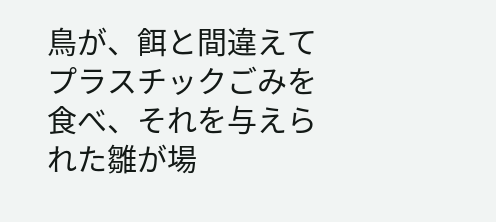鳥が、餌と間違えてプラスチックごみを食べ、それを与えられた雛が場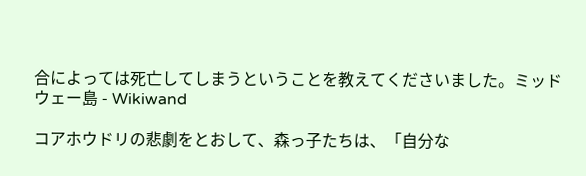合によっては死亡してしまうということを教えてくださいました。ミッドウェー島 - Wikiwand

コアホウドリの悲劇をとおして、森っ子たちは、「自分な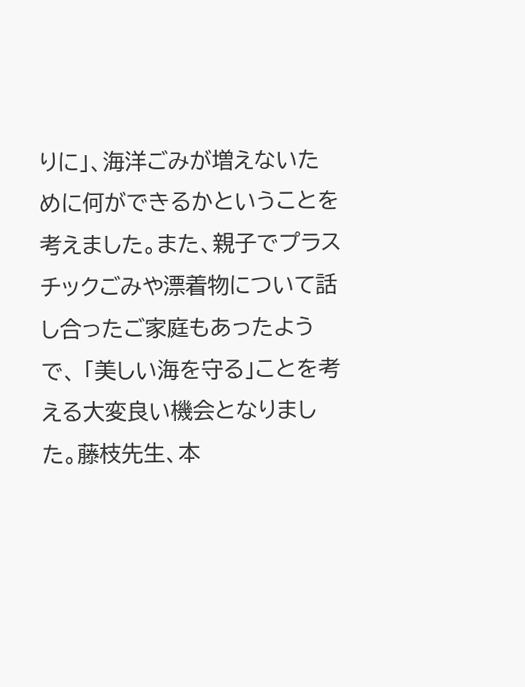りに」、海洋ごみが増えないために何ができるかということを考えました。また、親子でプラスチックごみや漂着物について話し合ったご家庭もあったようで、 「美しい海を守る」ことを考える大変良い機会となりました。藤枝先生、本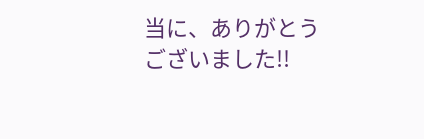当に、ありがとうございました!!